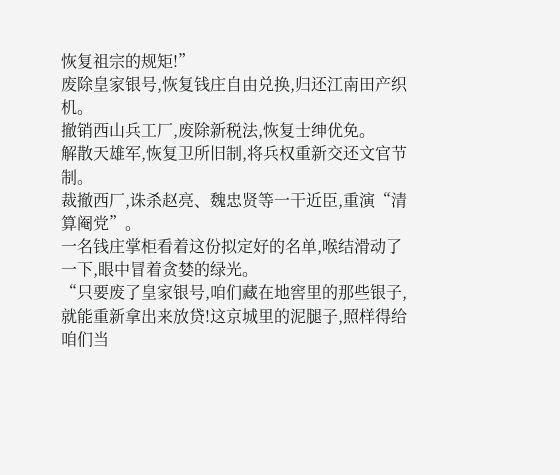恢复祖宗的规矩!”
废除皇家银号,恢复钱庄自由兑换,归还江南田产织机。
撤销西山兵工厂,废除新税法,恢复士绅优免。
解散天雄军,恢复卫所旧制,将兵权重新交还文官节制。
裁撤西厂,诛杀赵亮、魏忠贤等一干近臣,重演“清算阉党”。
一名钱庄掌柜看着这份拟定好的名单,喉结滑动了一下,眼中冒着贪婪的绿光。
“只要废了皇家银号,咱们藏在地窖里的那些银子,就能重新拿出来放贷!这京城里的泥腿子,照样得给咱们当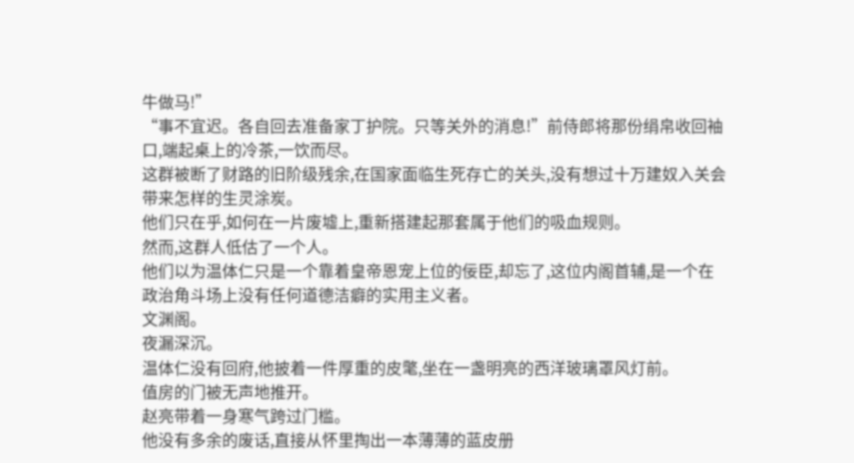牛做马!”
“事不宜迟。各自回去准备家丁护院。只等关外的消息!”前侍郎将那份绢帛收回袖口,端起桌上的冷茶,一饮而尽。
这群被断了财路的旧阶级残余,在国家面临生死存亡的关头,没有想过十万建奴入关会带来怎样的生灵涂炭。
他们只在乎,如何在一片废墟上,重新搭建起那套属于他们的吸血规则。
然而,这群人低估了一个人。
他们以为温体仁只是一个靠着皇帝恩宠上位的佞臣,却忘了,这位内阁首辅,是一个在政治角斗场上没有任何道德洁癖的实用主义者。
文渊阁。
夜漏深沉。
温体仁没有回府,他披着一件厚重的皮氅,坐在一盏明亮的西洋玻璃罩风灯前。
值房的门被无声地推开。
赵亮带着一身寒气跨过门槛。
他没有多余的废话,直接从怀里掏出一本薄薄的蓝皮册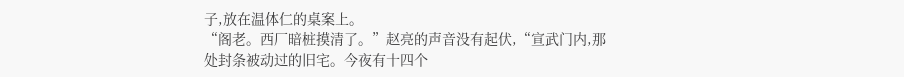子,放在温体仁的桌案上。
“阁老。西厂暗桩摸清了。”赵亮的声音没有起伏,“宣武门内,那处封条被动过的旧宅。今夜有十四个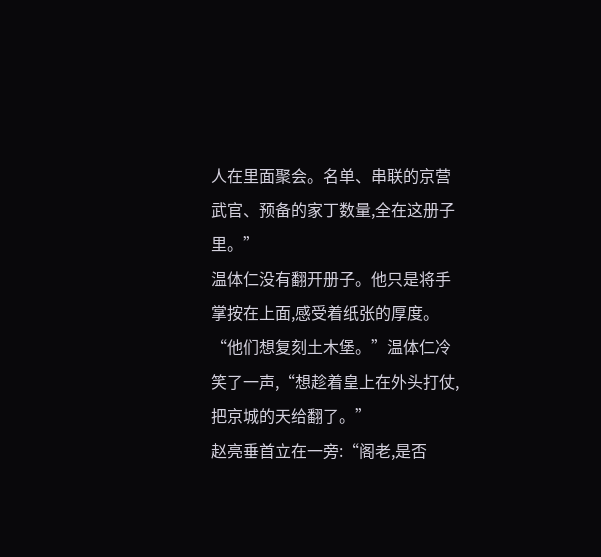人在里面聚会。名单、串联的京营武官、预备的家丁数量,全在这册子里。”
温体仁没有翻开册子。他只是将手掌按在上面,感受着纸张的厚度。
“他们想复刻土木堡。”温体仁冷笑了一声,“想趁着皇上在外头打仗,把京城的天给翻了。”
赵亮垂首立在一旁:“阁老,是否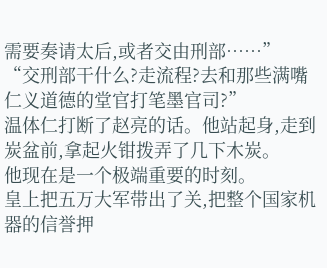需要奏请太后,或者交由刑部……”
“交刑部干什么?走流程?去和那些满嘴仁义道德的堂官打笔墨官司?”
温体仁打断了赵亮的话。他站起身,走到炭盆前,拿起火钳拨弄了几下木炭。
他现在是一个极端重要的时刻。
皇上把五万大军带出了关,把整个国家机器的信誉押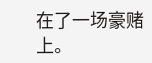在了一场豪赌上。